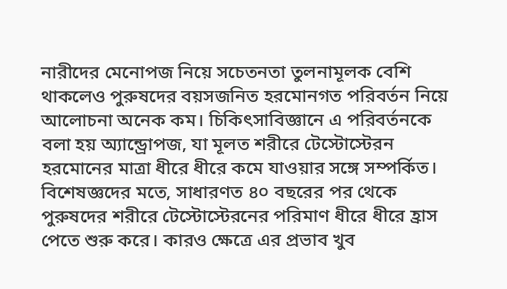নারীদের মেনোপজ নিয়ে সচেতনতা তুলনামূলক বেশি থাকলেও পুরুষদের বয়সজনিত হরমোনগত পরিবর্তন নিয়ে আলোচনা অনেক কম। চিকিৎসাবিজ্ঞানে এ পরিবর্তনকে বলা হয় অ্যান্ড্রোপজ, যা মূলত শরীরে টেস্টোস্টেরন হরমোনের মাত্রা ধীরে ধীরে কমে যাওয়ার সঙ্গে সম্পর্কিত।
বিশেষজ্ঞদের মতে, সাধারণত ৪০ বছরের পর থেকে পুরুষদের শরীরে টেস্টোস্টেরনের পরিমাণ ধীরে ধীরে হ্রাস পেতে শুরু করে। কারও ক্ষেত্রে এর প্রভাব খুব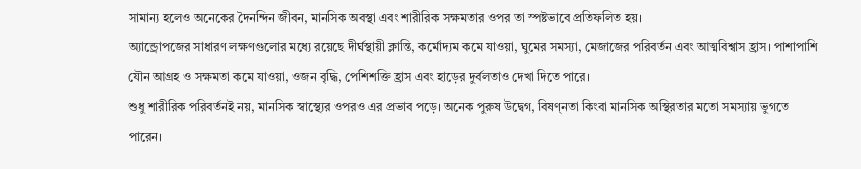সামান্য হলেও অনেকের দৈনন্দিন জীবন, মানসিক অবস্থা এবং শারীরিক সক্ষমতার ওপর তা স্পষ্টভাবে প্রতিফলিত হয়।
অ্যান্ড্রোপজের সাধারণ লক্ষণগুলোর মধ্যে রয়েছে দীর্ঘস্থায়ী ক্লান্তি, কর্মোদ্যম কমে যাওয়া, ঘুমের সমস্যা, মেজাজের পরিবর্তন এবং আত্মবিশ্বাস হ্রাস। পাশাপাশি যৌন আগ্রহ ও সক্ষমতা কমে যাওয়া, ওজন বৃদ্ধি, পেশিশক্তি হ্রাস এবং হাড়ের দুর্বলতাও দেখা দিতে পারে।
শুধু শারীরিক পরিবর্তনই নয়, মানসিক স্বাস্থ্যের ওপরও এর প্রভাব পড়ে। অনেক পুরুষ উদ্বেগ, বিষণ্নতা কিংবা মানসিক অস্থিরতার মতো সমস্যায় ভুগতে পারেন।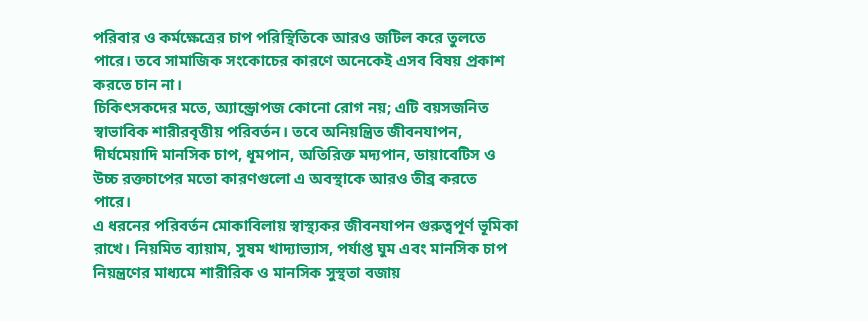পরিবার ও কর্মক্ষেত্রের চাপ পরিস্থিতিকে আরও জটিল করে তুলতে পারে। তবে সামাজিক সংকোচের কারণে অনেকেই এসব বিষয় প্রকাশ করতে চান না।
চিকিৎসকদের মতে, অ্যান্ড্রোপজ কোনো রোগ নয়; এটি বয়সজনিত স্বাভাবিক শারীরবৃত্তীয় পরিবর্তন। তবে অনিয়ন্ত্রিত জীবনযাপন, দীর্ঘমেয়াদি মানসিক চাপ, ধূমপান, অতিরিক্ত মদ্যপান, ডায়াবেটিস ও উচ্চ রক্তচাপের মতো কারণগুলো এ অবস্থাকে আরও তীব্র করতে পারে।
এ ধরনের পরিবর্তন মোকাবিলায় স্বাস্থ্যকর জীবনযাপন গুরুত্বপূর্ণ ভূমিকা রাখে। নিয়মিত ব্যায়াম, সুষম খাদ্যাভ্যাস, পর্যাপ্ত ঘুম এবং মানসিক চাপ নিয়ন্ত্রণের মাধ্যমে শারীরিক ও মানসিক সুস্থতা বজায়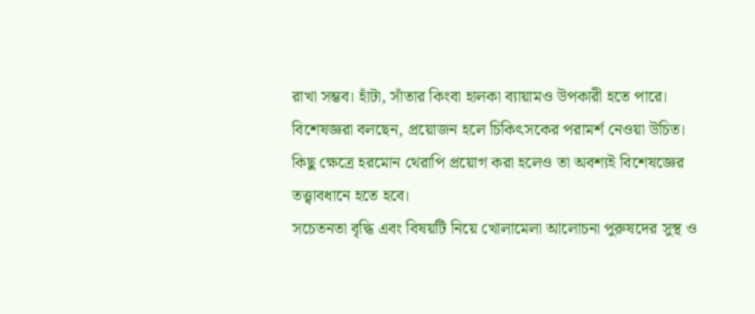রাখা সম্ভব। হাঁটা, সাঁতার কিংবা হালকা ব্যায়ামও উপকারী হতে পারে।
বিশেষজ্ঞরা বলছেন, প্রয়োজন হলে চিকিৎসকের পরামর্শ নেওয়া উচিত। কিছু ক্ষেত্রে হরমোন থেরাপি প্রয়োগ করা হলেও তা অবশ্যই বিশেষজ্ঞের তত্ত্বাবধানে হতে হবে।
সচেতনতা বৃদ্ধি এবং বিষয়টি নিয়ে খোলামেলা আলোচনা পুরুষদের সুস্থ ও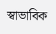স্বাভাবিক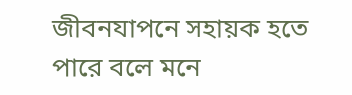জীবনযাপনে সহায়ক হতে পারে বলে মনে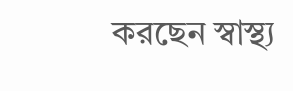করছেন স্বাস্থ্য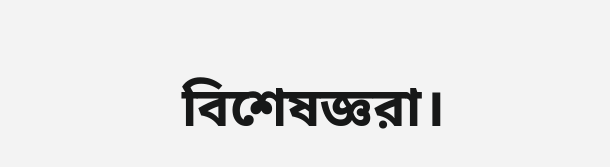বিশেষজ্ঞরা।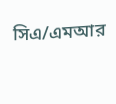সিএ/এমআর